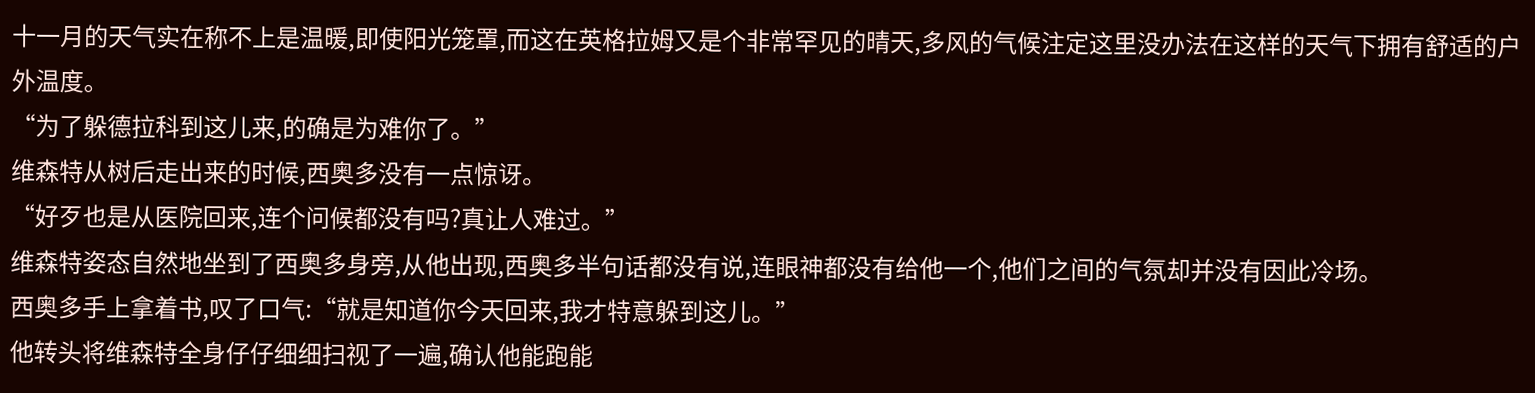十一月的天气实在称不上是温暖,即使阳光笼罩,而这在英格拉姆又是个非常罕见的晴天,多风的气候注定这里没办法在这样的天气下拥有舒适的户外温度。
“为了躲德拉科到这儿来,的确是为难你了。”
维森特从树后走出来的时候,西奥多没有一点惊讶。
“好歹也是从医院回来,连个问候都没有吗?真让人难过。”
维森特姿态自然地坐到了西奥多身旁,从他出现,西奥多半句话都没有说,连眼神都没有给他一个,他们之间的气氛却并没有因此冷场。
西奥多手上拿着书,叹了口气:“就是知道你今天回来,我才特意躲到这儿。”
他转头将维森特全身仔仔细细扫视了一遍,确认他能跑能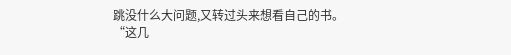跳没什么大问题,又转过头来想看自己的书。
“这几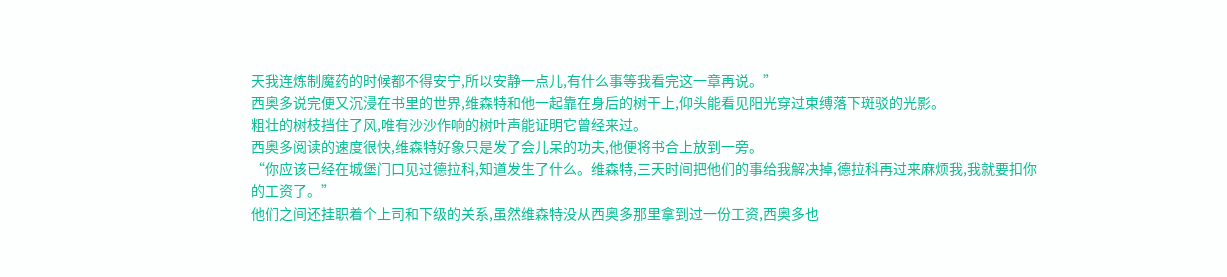天我连炼制魔药的时候都不得安宁,所以安静一点儿,有什么事等我看完这一章再说。”
西奥多说完便又沉浸在书里的世界,维森特和他一起靠在身后的树干上,仰头能看见阳光穿过束缚落下斑驳的光影。
粗壮的树枝挡住了风,唯有沙沙作响的树叶声能证明它曾经来过。
西奥多阅读的速度很快,维森特好象只是发了会儿呆的功夫,他便将书合上放到一旁。
“你应该已经在城堡门口见过德拉科,知道发生了什么。维森特,三天时间把他们的事给我解决掉,德拉科再过来麻烦我,我就要扣你的工资了。”
他们之间还挂职着个上司和下级的关系,虽然维森特没从西奥多那里拿到过一份工资,西奥多也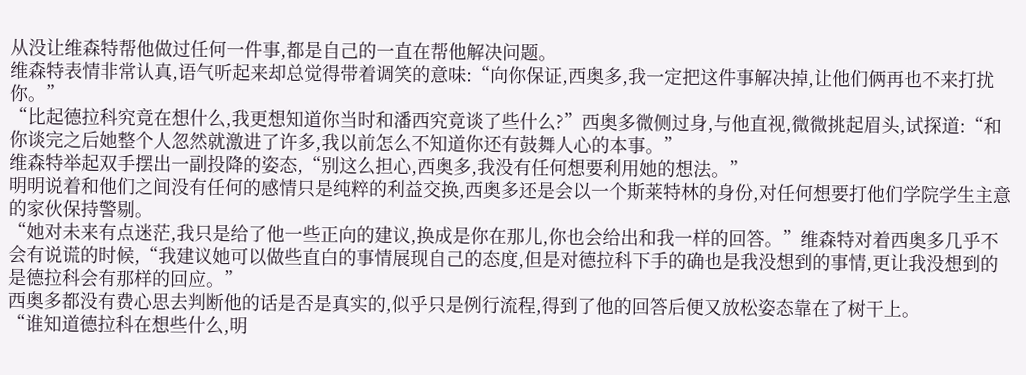从没让维森特帮他做过任何一件事,都是自己的一直在帮他解决问题。
维森特表情非常认真,语气听起来却总觉得带着调笑的意味:“向你保证,西奥多,我一定把这件事解决掉,让他们俩再也不来打扰你。”
“比起德拉科究竟在想什么,我更想知道你当时和潘西究竟谈了些什么?”西奥多微侧过身,与他直视,微微挑起眉头,试探道:“和你谈完之后她整个人忽然就激进了许多,我以前怎么不知道你还有鼓舞人心的本事。”
维森特举起双手摆出一副投降的姿态,“别这么担心,西奥多,我没有任何想要利用她的想法。”
明明说着和他们之间没有任何的感情只是纯粹的利益交换,西奥多还是会以一个斯莱特林的身份,对任何想要打他们学院学生主意的家伙保持警剔。
“她对未来有点迷茫,我只是给了他一些正向的建议,换成是你在那儿,你也会给出和我一样的回答。”维森特对着西奥多几乎不会有说谎的时候,“我建议她可以做些直白的事情展现自己的态度,但是对德拉科下手的确也是我没想到的事情,更让我没想到的是德拉科会有那样的回应。”
西奥多都没有费心思去判断他的话是否是真实的,似乎只是例行流程,得到了他的回答后便又放松姿态靠在了树干上。
“谁知道德拉科在想些什么,明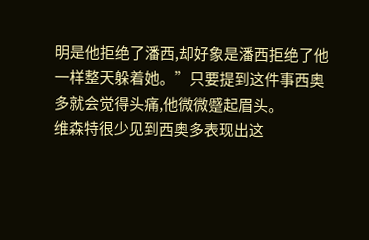明是他拒绝了潘西,却好象是潘西拒绝了他一样整天躲着她。”只要提到这件事西奥多就会觉得头痛,他微微蹙起眉头。
维森特很少见到西奥多表现出这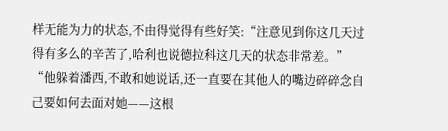样无能为力的状态,不由得觉得有些好笑:“注意见到你这几天过得有多么的辛苦了,哈利也说德拉科这几天的状态非常差。”
“他躲着潘西,不敢和她说话,还一直要在其他人的嘴边碎碎念自己要如何去面对她——这根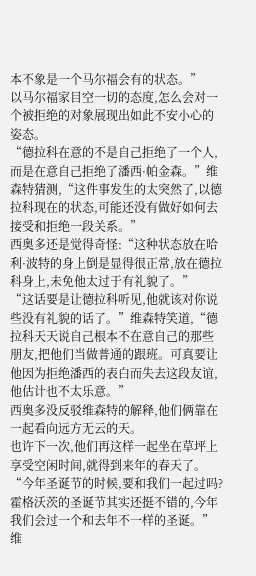本不象是一个马尔福会有的状态。”
以马尔福家目空一切的态度,怎么会对一个被拒绝的对象展现出如此不安小心的姿态。
“德拉科在意的不是自己拒绝了一个人,而是在意自己拒绝了潘西·帕金森。”维森特猜测,“这件事发生的太突然了,以德拉科现在的状态,可能还没有做好如何去接受和拒绝一段关系。”
西奥多还是觉得奇怪:“这种状态放在哈利·波特的身上倒是显得很正常,放在德拉科身上,未免他太过于有礼貌了。”
“这话要是让德拉科听见,他就该对你说些没有礼貌的话了。”维森特笑道,“德拉科天天说自己根本不在意自己的那些朋友,把他们当做普通的跟班。可真要让他因为拒绝潘西的表白而失去这段友谊,他估计也不太乐意。”
西奥多没反驳维森特的解释,他们俩靠在一起看向远方无云的天。
也许下一次,他们再这样一起坐在草坪上享受空闲时间,就得到来年的春天了。
“今年圣诞节的时候,要和我们一起过吗?霍格沃茨的圣诞节其实还挺不错的,今年我们会过一个和去年不一样的圣诞。”维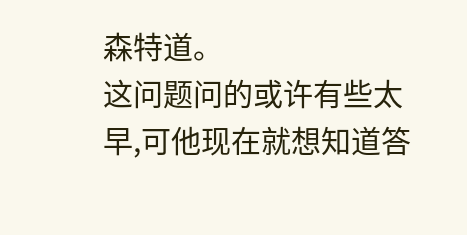森特道。
这问题问的或许有些太早,可他现在就想知道答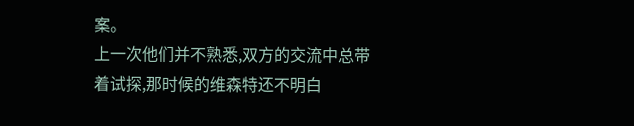案。
上一次他们并不熟悉,双方的交流中总带着试探,那时候的维森特还不明白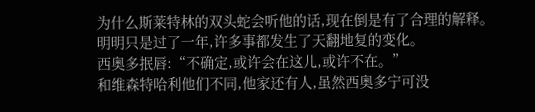为什么斯莱特林的双头蛇会听他的话,现在倒是有了合理的解释。
明明只是过了一年,许多事都发生了天翻地复的变化。
西奥多抿唇:“不确定,或许会在这儿,或许不在。”
和维森特哈利他们不同,他家还有人,虽然西奥多宁可没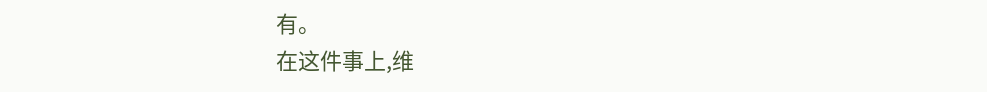有。
在这件事上,维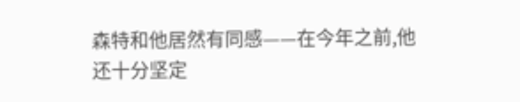森特和他居然有同感——在今年之前,他还十分坚定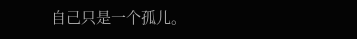自己只是一个孤儿。